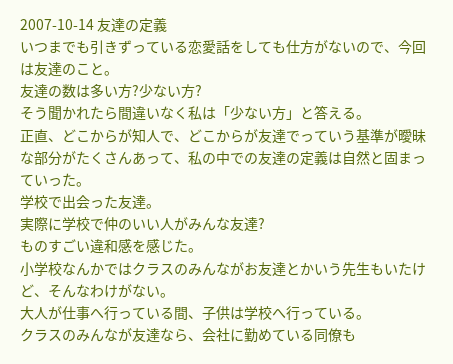2007-10-14 友達の定義
いつまでも引きずっている恋愛話をしても仕方がないので、今回は友達のこと。
友達の数は多い方?少ない方?
そう聞かれたら間違いなく私は「少ない方」と答える。
正直、どこからが知人で、どこからが友達でっていう基準が曖昧な部分がたくさんあって、私の中での友達の定義は自然と固まっていった。
学校で出会った友達。
実際に学校で仲のいい人がみんな友達?
ものすごい違和感を感じた。
小学校なんかではクラスのみんながお友達とかいう先生もいたけど、そんなわけがない。
大人が仕事へ行っている間、子供は学校へ行っている。
クラスのみんなが友達なら、会社に勤めている同僚も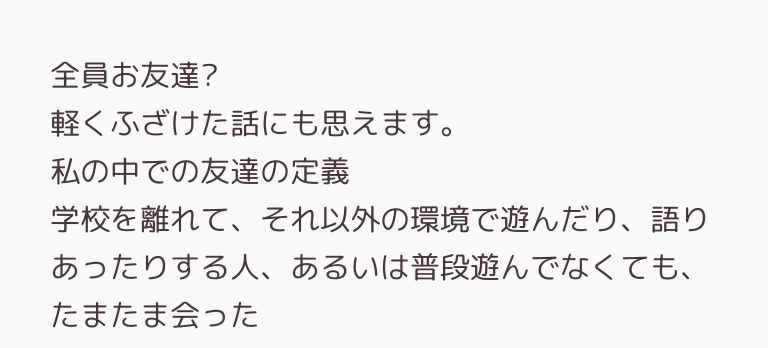全員お友達?
軽くふざけた話にも思えます。
私の中での友達の定義
学校を離れて、それ以外の環境で遊んだり、語りあったりする人、あるいは普段遊んでなくても、たまたま会った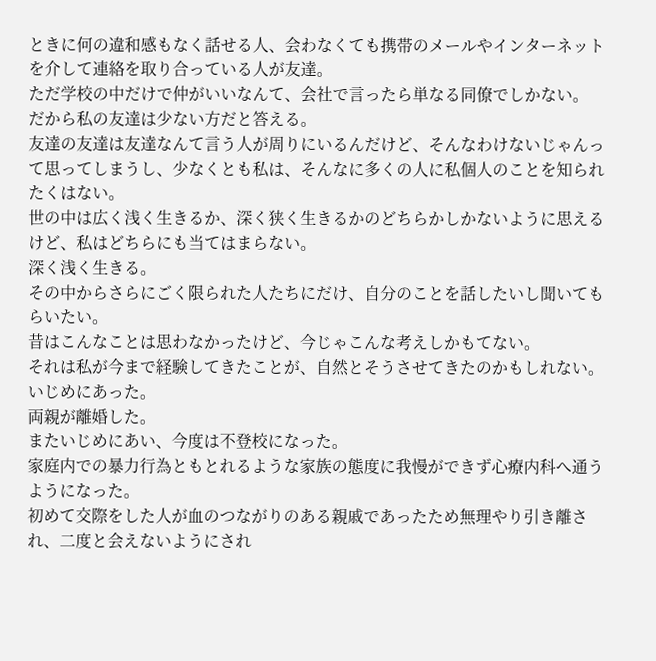ときに何の違和感もなく話せる人、会わなくても携帯のメールやインターネットを介して連絡を取り合っている人が友達。
ただ学校の中だけで仲がいいなんて、会社で言ったら単なる同僚でしかない。
だから私の友達は少ない方だと答える。
友達の友達は友達なんて言う人が周りにいるんだけど、そんなわけないじゃんって思ってしまうし、少なくとも私は、そんなに多くの人に私個人のことを知られたくはない。
世の中は広く浅く生きるか、深く狭く生きるかのどちらかしかないように思えるけど、私はどちらにも当てはまらない。
深く浅く生きる。
その中からさらにごく限られた人たちにだけ、自分のことを話したいし聞いてもらいたい。
昔はこんなことは思わなかったけど、今じゃこんな考えしかもてない。
それは私が今まで経験してきたことが、自然とそうさせてきたのかもしれない。
いじめにあった。
両親が離婚した。
またいじめにあい、今度は不登校になった。
家庭内での暴力行為ともとれるような家族の態度に我慢ができず心療内科へ通うようになった。
初めて交際をした人が血のつながりのある親戚であったため無理やり引き離され、二度と会えないようにされ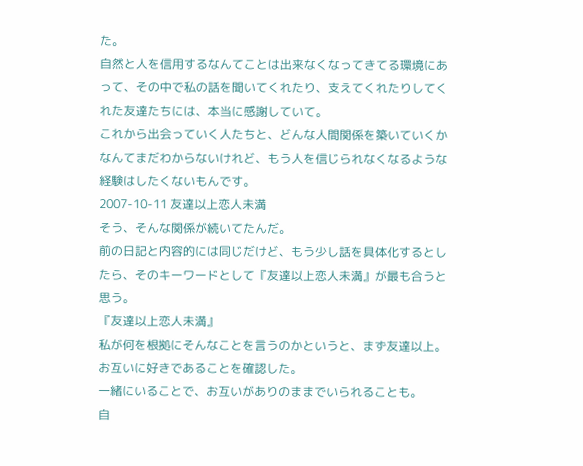た。
自然と人を信用するなんてことは出来なくなってきてる環境にあって、その中で私の話を聞いてくれたり、支えてくれたりしてくれた友達たちには、本当に感謝していて。
これから出会っていく人たちと、どんな人間関係を築いていくかなんてまだわからないけれど、もう人を信じられなくなるような経験はしたくないもんです。
2007-10-11 友達以上恋人未満
そう、そんな関係が続いてたんだ。
前の日記と内容的には同じだけど、もう少し話を具体化するとしたら、そのキーワードとして『友達以上恋人未満』が最も合うと思う。
『友達以上恋人未満』
私が何を根拠にそんなことを言うのかというと、まず友達以上。
お互いに好きであることを確認した。
一緒にいることで、お互いがありのままでいられることも。
自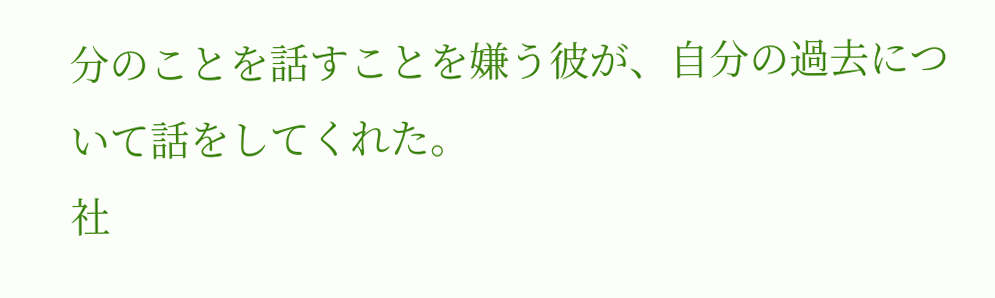分のことを話すことを嫌う彼が、自分の過去について話をしてくれた。
社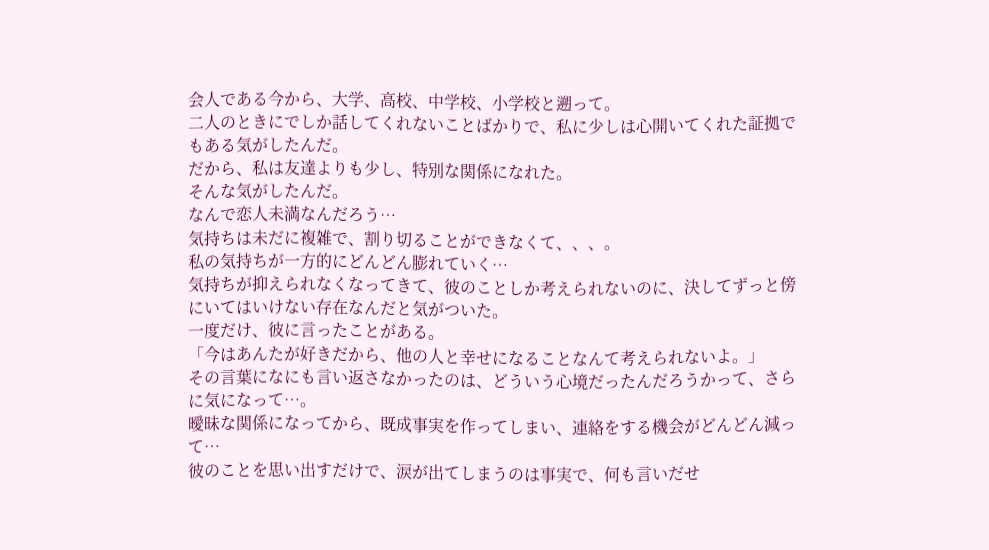会人である今から、大学、高校、中学校、小学校と遡って。
二人のときにでしか話してくれないことばかりで、私に少しは心開いてくれた証拠でもある気がしたんだ。
だから、私は友達よりも少し、特別な関係になれた。
そんな気がしたんだ。
なんで恋人未満なんだろう…
気持ちは未だに複雑で、割り切ることができなくて、、、。
私の気持ちが一方的にどんどん膨れていく…
気持ちが抑えられなくなってきて、彼のことしか考えられないのに、決してずっと傍にいてはいけない存在なんだと気がついた。
一度だけ、彼に言ったことがある。
「今はあんたが好きだから、他の人と幸せになることなんて考えられないよ。」
その言葉になにも言い返さなかったのは、どういう心境だったんだろうかって、さらに気になって…。
曖昧な関係になってから、既成事実を作ってしまい、連絡をする機会がどんどん減って…
彼のことを思い出すだけで、涙が出てしまうのは事実で、何も言いだせ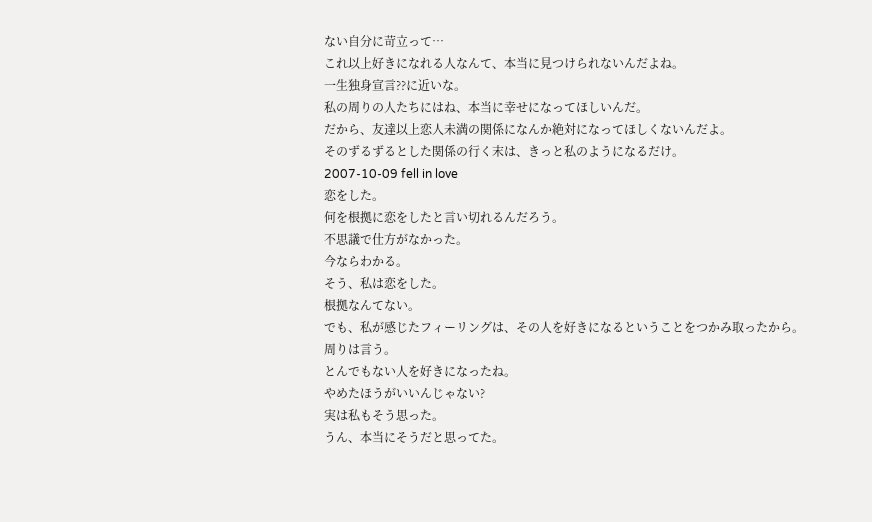ない自分に苛立って…
これ以上好きになれる人なんて、本当に見つけられないんだよね。
一生独身宣言??に近いな。
私の周りの人たちにはね、本当に幸せになってほしいんだ。
だから、友達以上恋人未満の関係になんか絶対になってほしくないんだよ。
そのずるずるとした関係の行く末は、きっと私のようになるだけ。
2007-10-09 fell in love
恋をした。
何を根拠に恋をしたと言い切れるんだろう。
不思議で仕方がなかった。
今ならわかる。
そう、私は恋をした。
根拠なんてない。
でも、私が感じたフィーリングは、その人を好きになるということをつかみ取ったから。
周りは言う。
とんでもない人を好きになったね。
やめたほうがいいんじゃない?
実は私もそう思った。
うん、本当にそうだと思ってた。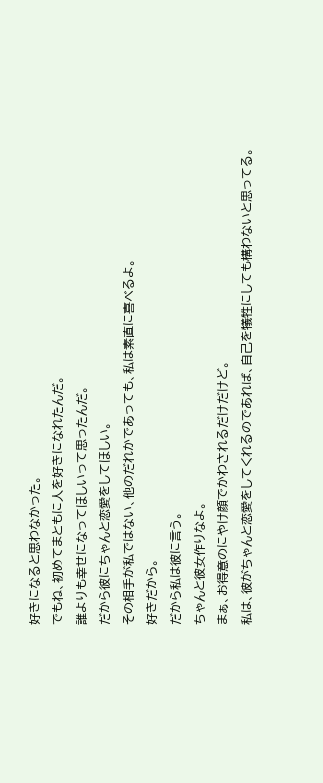好きになると思わなかった。
でもね、初めてまともに人を好きになれたんだ。
誰よりも幸せになってほしいって思ったんだ。
だから彼にちゃんと恋愛をしてほしい。
その相手が私ではない、他のだれかであっても、私は素直に喜べるよ。
好きだから。
だから私は彼に言う。
ちゃんと彼女作りなよ。
まぁ、お得意のにやけ顔でかわされるだけだけど。
私は、彼がちゃんと恋愛をしてくれるのであれば、自己を犠牲にしても構わないと思ってる。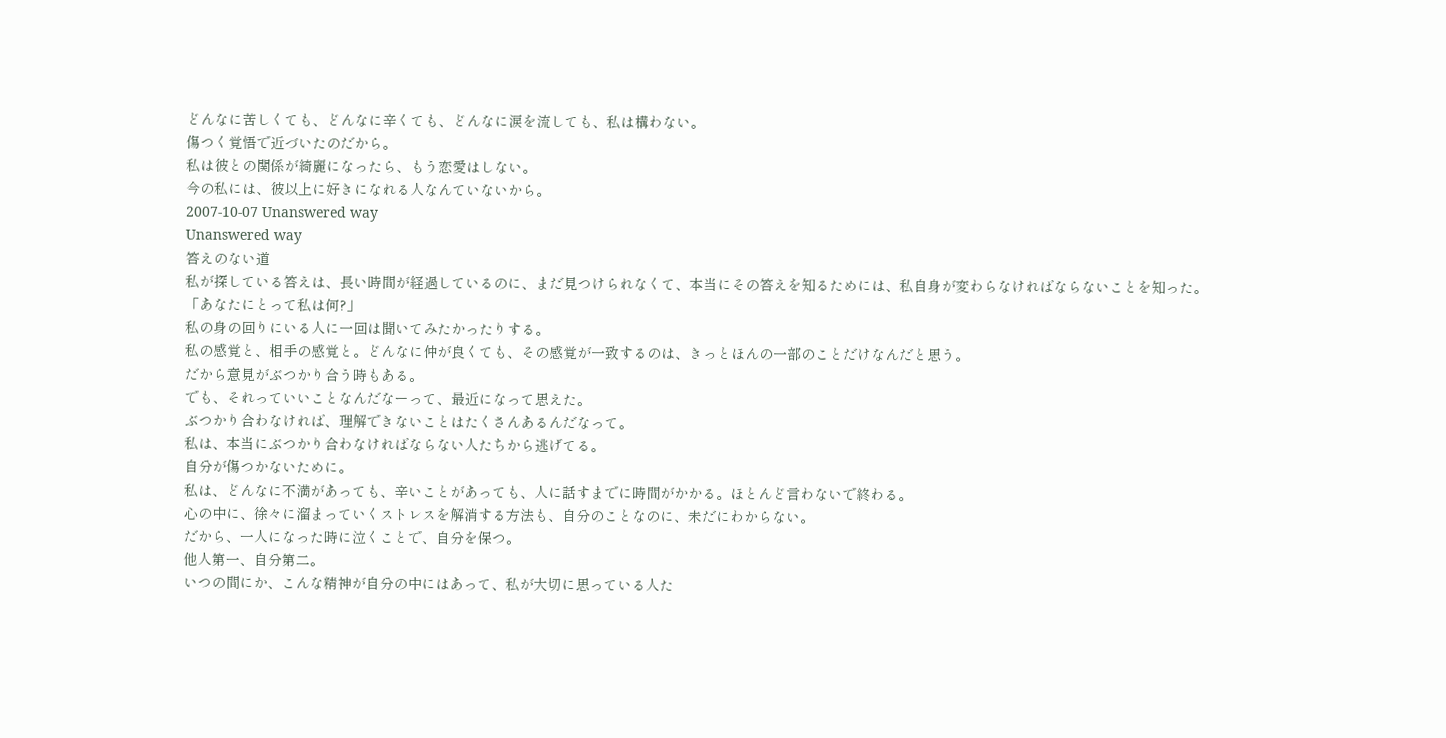どんなに苦しくても、どんなに辛くても、どんなに涙を流しても、私は構わない。
傷つく覚悟で近づいたのだから。
私は彼との関係が綺麗になったら、もう恋愛はしない。
今の私には、彼以上に好きになれる人なんていないから。
2007-10-07 Unanswered way
Unanswered way
答えのない道
私が探している答えは、長い時間が経過しているのに、まだ見つけられなくて、本当にその答えを知るためには、私自身が変わらなければならないことを知った。
「あなたにとって私は何?」
私の身の回りにいる人に一回は聞いてみたかったりする。
私の感覚と、相手の感覚と。どんなに仲が良くても、その感覚が一致するのは、きっとほんの一部のことだけなんだと思う。
だから意見がぶつかり合う時もある。
でも、それっていいことなんだなーって、最近になって思えた。
ぶつかり合わなければ、理解できないことはたくさんあるんだなって。
私は、本当にぶつかり合わなければならない人たちから逃げてる。
自分が傷つかないために。
私は、どんなに不満があっても、辛いことがあっても、人に話すまでに時間がかかる。ほとんど言わないで終わる。
心の中に、徐々に溜まっていくストレスを解消する方法も、自分のことなのに、未だにわからない。
だから、一人になった時に泣くことで、自分を保つ。
他人第一、自分第二。
いつの間にか、こんな精神が自分の中にはあって、私が大切に思っている人た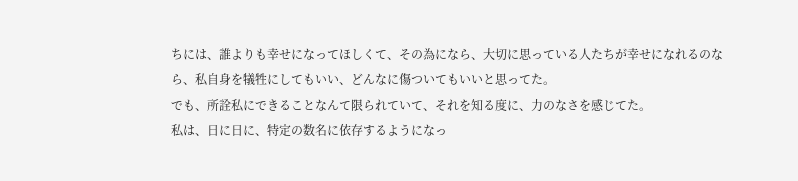ちには、誰よりも幸せになってほしくて、その為になら、大切に思っている人たちが幸せになれるのなら、私自身を犠牲にしてもいい、どんなに傷ついてもいいと思ってた。
でも、所詮私にできることなんて限られていて、それを知る度に、力のなさを感じてた。
私は、日に日に、特定の数名に依存するようになっ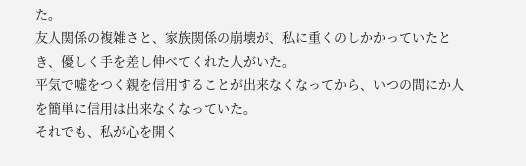た。
友人関係の複雑さと、家族関係の崩壊が、私に重くのしかかっていたとき、優しく手を差し伸べてくれた人がいた。
平気で嘘をつく親を信用することが出来なくなってから、いつの間にか人を簡単に信用は出来なくなっていた。
それでも、私が心を開く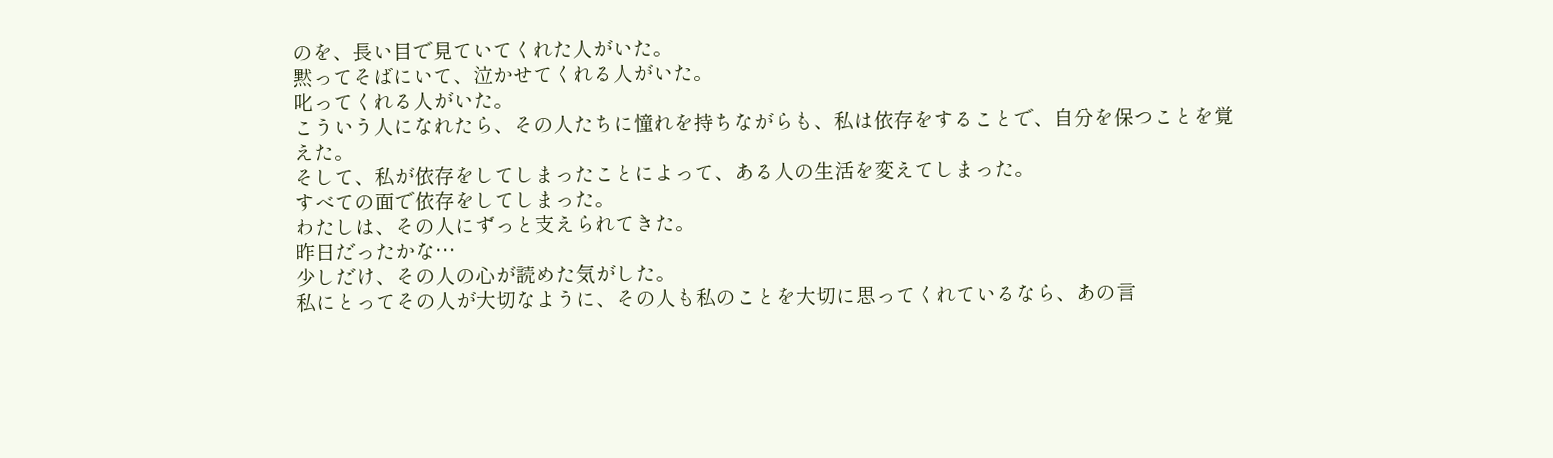のを、長い目で見ていてくれた人がいた。
黙ってそばにいて、泣かせてくれる人がいた。
叱ってくれる人がいた。
こういう人になれたら、その人たちに憧れを持ちながらも、私は依存をすることで、自分を保つことを覚えた。
そして、私が依存をしてしまったことによって、ある人の生活を変えてしまった。
すべての面で依存をしてしまった。
わたしは、その人にずっと支えられてきた。
昨日だったかな…
少しだけ、その人の心が読めた気がした。
私にとってその人が大切なように、その人も私のことを大切に思ってくれているなら、あの言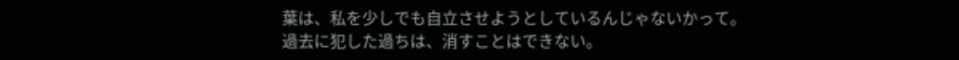葉は、私を少しでも自立させようとしているんじゃないかって。
過去に犯した過ちは、消すことはできない。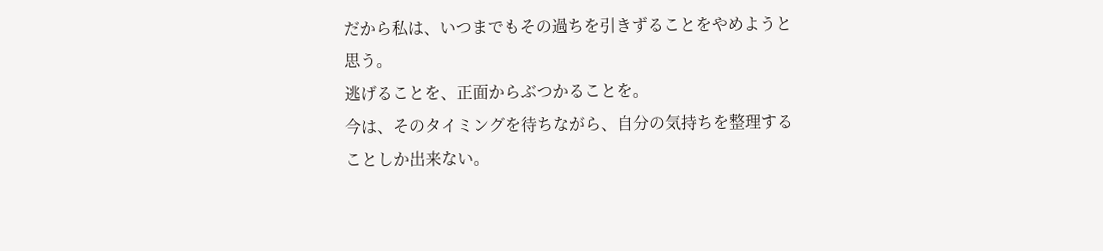だから私は、いつまでもその過ちを引きずることをやめようと思う。
逃げることを、正面からぶつかることを。
今は、そのタイミングを待ちながら、自分の気持ちを整理することしか出来ない。